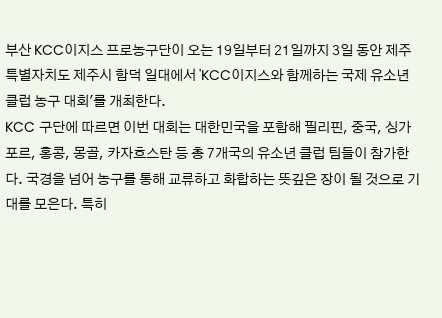부산 KCC이지스 프로농구단이 오는 19일부터 21일까지 3일 동안 제주특별자치도 제주시 함덕 일대에서 'KCC이지스와 함께하는 국제 유소년 클럽 농구 대회'를 개최한다.
KCC 구단에 따르면 이번 대회는 대한민국을 포함해 필리핀, 중국, 싱가포르, 홍콩, 몽골, 카자흐스탄 등 총 7개국의 유소년 클럽 팀들이 참가한다. 국경을 넘어 농구를 통해 교류하고 화합하는 뜻깊은 장이 될 것으로 기대를 모은다. 특히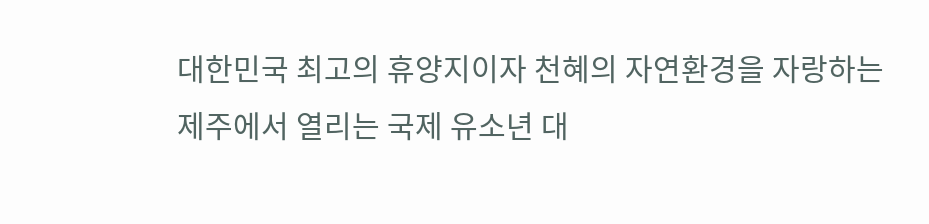대한민국 최고의 휴양지이자 천혜의 자연환경을 자랑하는 제주에서 열리는 국제 유소년 대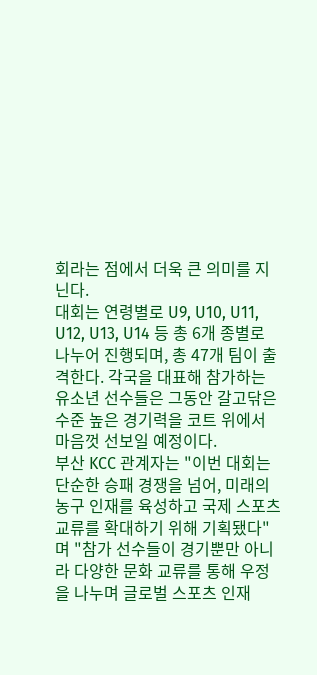회라는 점에서 더욱 큰 의미를 지닌다.
대회는 연령별로 U9, U10, U11, U12, U13, U14 등 총 6개 종별로 나누어 진행되며, 총 47개 팀이 출격한다. 각국을 대표해 참가하는 유소년 선수들은 그동안 갈고닦은 수준 높은 경기력을 코트 위에서 마음껏 선보일 예정이다.
부산 KCC 관계자는 "이번 대회는 단순한 승패 경쟁을 넘어, 미래의 농구 인재를 육성하고 국제 스포츠 교류를 확대하기 위해 기획됐다"며 "참가 선수들이 경기뿐만 아니라 다양한 문화 교류를 통해 우정을 나누며 글로벌 스포츠 인재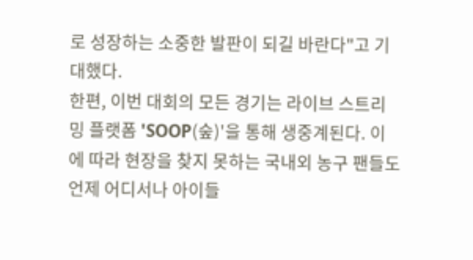로 성장하는 소중한 발판이 되길 바란다"고 기대했다.
한편, 이번 대회의 모든 경기는 라이브 스트리밍 플랫폼 'SOOP(숲)'을 통해 생중계된다. 이에 따라 현장을 찾지 못하는 국내외 농구 팬들도 언제 어디서나 아이들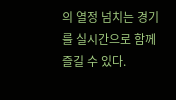의 열정 넘치는 경기를 실시간으로 함께 즐길 수 있다.